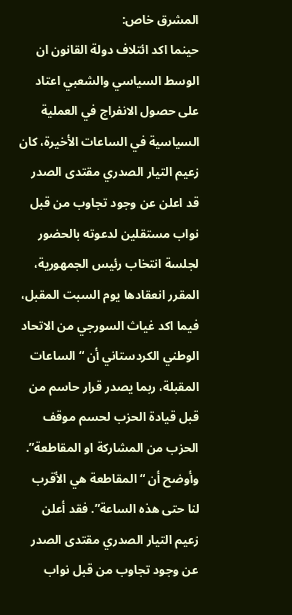المشرق خاص:
حينما اكد ائتلاف دولة القانون ان الوسط السياسي والشعبي اعتاد على حصول الانفراج في العملية السياسية في الساعات الأخيرة، كان زعيم التيار الصدري مقتدى الصدر قد اعلن عن وجود تجاوب من قبل نواب مستقلين لدعوته بالحضور لجلسة انتخاب رئيس الجمهورية، المقرر انعقادها يوم السبت المقبل، فيما اكد غياث السورجي من الاتحاد الوطني الكردستاني أن “الساعات المقبلة، ربما يصدر قرار حاسم من قبل قيادة الحزب لحسم موقف الحزب من المشاركة او المقاطعة”. وأوضح أن “المقاطعة هي الأقرب لنا حتى هذه الساعة”. فقد أعلن زعيم التيار الصدري مقتدى الصدر عن وجود تجاوب من قبل نواب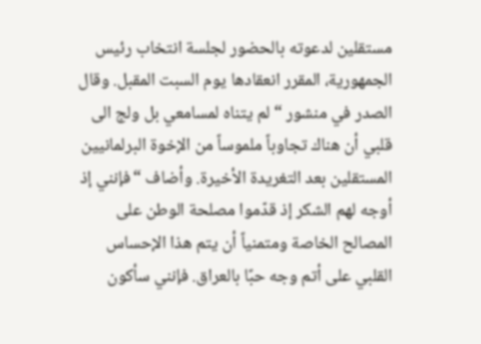مستقلين لدعوته بالحضور لجلسة انتخاب رئيس الجمهورية، المقرر انعقادها يوم السبت المقبل. وقال الصدر في منشور “لم يتناه لمسامعي بل ولج الى قلبي أن هناك تجاوباً ملموساً من الإخوة البرلمانيين المستقلين بعد التغريدة الأخيرة. وأضاف “فإنني إذ أوجه لهم الشكر إذ قدّموا مصلحة الوطن على المصالح الخاصة ومتمنياً أن يتم هذا الإحساس القلبي على أتم وجه حبًا بالعراق. فإنني سأكون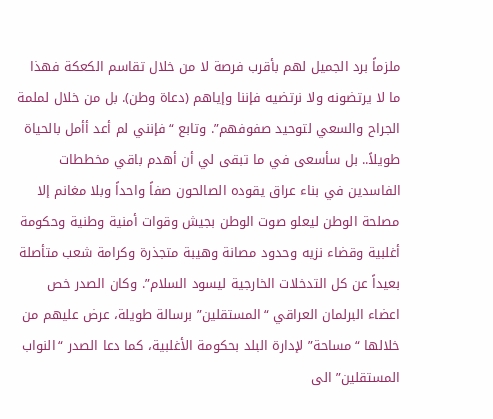ملزماً برد الجميل لهم بأقرب فرصة لا من خلال تقاسم الكعكة فهذا ما لا يرتضونه ولا نرتضيه فإننا وإياهم (دعاة وطن). بل من خلال لملمة الجراح والسعي لتوحيد صفوفهم”. وتابع “فإنني لم أعد أأمل بالحياة طويلاً.. بل سأسعى في ما تبقى لي أن أهدم باقي مخططات الفاسدين في بناء عراق يقوده الصالحون صفاً واحداً وبلا مغانم إلا مصلحة الوطن ليعلو صوت الوطن بجيش وقوات أمنية وطنية وحكومة أغلبية وقضاء نزيه وحدود مصانة وهيبة متجذرة وكرامة شعب متأصلة بعيداً عن كل التدخلات الخارجية ليسود السلام”. وكان الصدر خص اعضاء البرلمان العراقي “المستقلين” برسالة طويلة، عرض عليهم من خلالها “مساحة” لإدارة البلد بحكومة الأغلبية، كما دعا الصدر “النواب المستقلين” الى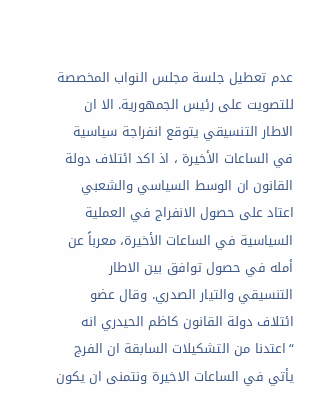عدم تعطيل جلسة مجلس النواب المخصصة للتصويت على رئيس الجمهورية. الا ان الاطار التنسيقي يتوقع انفراجة سياسية في الساعات الأخيرة ، اذ اكد ائتلاف دولة القانون ان الوسط السياسي والشعبي اعتاد على حصول الانفراج في العملية السياسية في الساعات الأخيرة، معرباً عن أمله في حصول توافق بين الاطار التنسيقي والتيار الصدري. وقال عضو ائتلاف دولة القانون كاظم الحيدري انه “اعتدنا من التشكيلات السابقة ان الفرج يأتي في الساعات الاخيرة ونتمنى ان يكون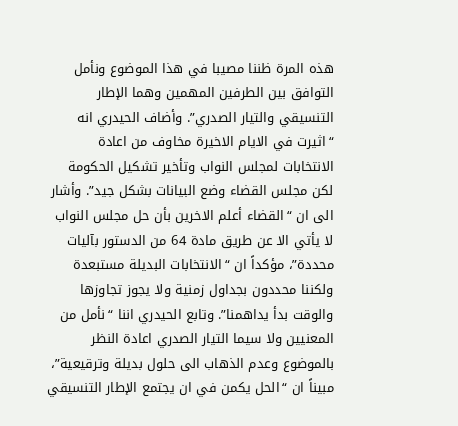هذه المرة ظننا مصيبا في هذا الموضوع ونأمل التوافق بين الطرفين المهمين وهما الإطار التنسيقي والتيار الصدري”. وأضاف الحيدري انه “اثيرت في الايام الاخيرة مخاوف من اعادة الانتخابات لمجلس النواب وتأخير تشكيل الحكومة لكن مجلس القضاء وضع البيانات بشكل جيد”. وأشار الى ان “القضاء أعلم الاخرين بأن حل مجلس النواب لا يأتي الا عن طريق مادة 64 من الدستور بآليات محددة”، مؤكداً ان “الانتخابات البديلة مستبعدة ولكننا محددون بجداول زمنية ولا يجوز تجاوزها والوقت بدأ يداهمنا”. وتابع الحيدري اننا “نأمل من المعنيين ولا سيما التيار الصدري اعادة النظر بالموضوع وعدم الذهاب الى حلول بديلة وترقيعية”، مبيناً ان “الحل يكمن في ان يجتمع الإطار التنسيقي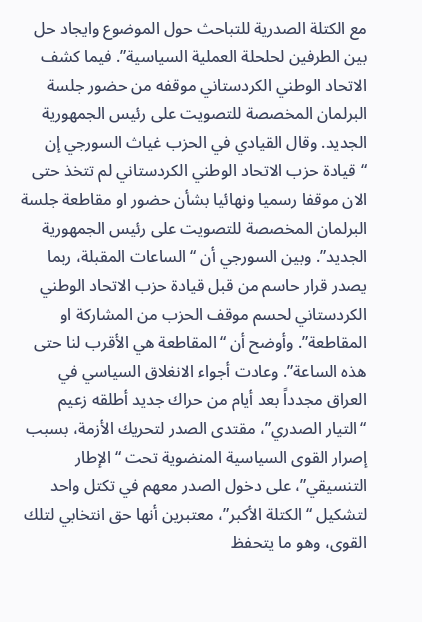مع الكتلة الصدرية للتباحث حول الموضوع وايجاد حل بين الطرفين لحلحلة العملية السياسية”. فيما كشف الاتحاد الوطني الكردستاني موقفه من حضور جلسة البرلمان المخصصة للتصويت على رئيس الجمهورية الجديد. وقال القيادي في الحزب غياث السورجي إن “قيادة حزب الاتحاد الوطني الكردستاني لم تتخذ حتى الان موقفا رسميا ونهائيا بشأن حضور او مقاطعة جلسة البرلمان المخصصة للتصويت على رئيس الجمهورية الجديد”. وبين السورجي أن “الساعات المقبلة، ربما يصدر قرار حاسم من قبل قيادة حزب الاتحاد الوطني الكردستاني لحسم موقف الحزب من المشاركة او المقاطعة”. وأوضح أن “المقاطعة هي الأقرب لنا حتى هذه الساعة”. وعادت أجواء الانغلاق السياسي في العراق مجدداً بعد أيام من حراك جديد أطلقه زعيم “التيار الصدري”، مقتدى الصدر لتحريك الأزمة، بسبب إصرار القوى السياسية المنضوية تحت “الإطار التنسيقي”، على دخول الصدر معهم في تكتل واحد لتشكيل “الكتلة الأكبر”، معتبرين أنها حق انتخابي لتلك القوى، وهو ما يتحفظ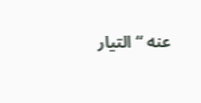عنه “التيار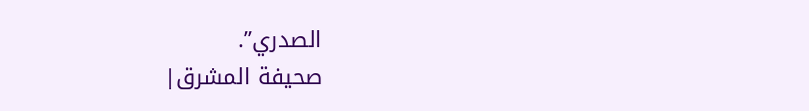الصدري”.
صحيفة المشرق|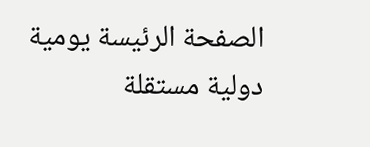الصفحة الرئيسة يومية دولية مستقلة